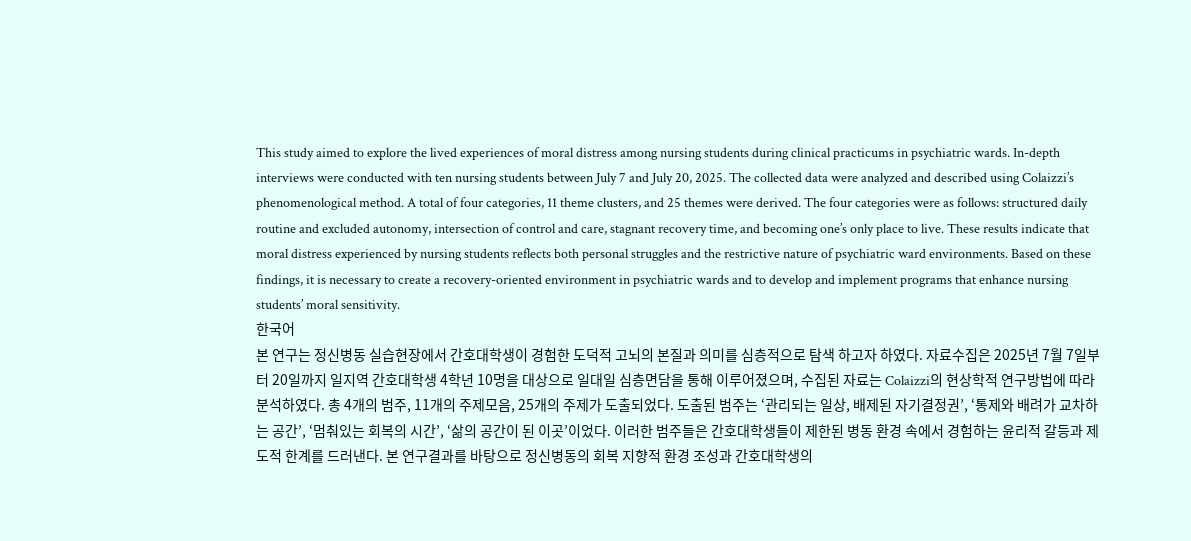This study aimed to explore the lived experiences of moral distress among nursing students during clinical practicums in psychiatric wards. In-depth interviews were conducted with ten nursing students between July 7 and July 20, 2025. The collected data were analyzed and described using Colaizzi’s phenomenological method. A total of four categories, 11 theme clusters, and 25 themes were derived. The four categories were as follows: structured daily routine and excluded autonomy, intersection of control and care, stagnant recovery time, and becoming one’s only place to live. These results indicate that moral distress experienced by nursing students reflects both personal struggles and the restrictive nature of psychiatric ward environments. Based on these findings, it is necessary to create a recovery-oriented environment in psychiatric wards and to develop and implement programs that enhance nursing students’ moral sensitivity.
한국어
본 연구는 정신병동 실습현장에서 간호대학생이 경험한 도덕적 고뇌의 본질과 의미를 심층적으로 탐색 하고자 하였다. 자료수집은 2025년 7월 7일부터 20일까지 일지역 간호대학생 4학년 10명을 대상으로 일대일 심층면담을 통해 이루어졌으며, 수집된 자료는 Colaizzi의 현상학적 연구방법에 따라 분석하였다. 총 4개의 범주, 11개의 주제모음, 25개의 주제가 도출되었다. 도출된 범주는 ‘관리되는 일상, 배제된 자기결정권’, ‘통제와 배려가 교차하는 공간’, ‘멈춰있는 회복의 시간’, ‘삶의 공간이 된 이곳’이었다. 이러한 범주들은 간호대학생들이 제한된 병동 환경 속에서 경험하는 윤리적 갈등과 제도적 한계를 드러낸다. 본 연구결과를 바탕으로 정신병동의 회복 지향적 환경 조성과 간호대학생의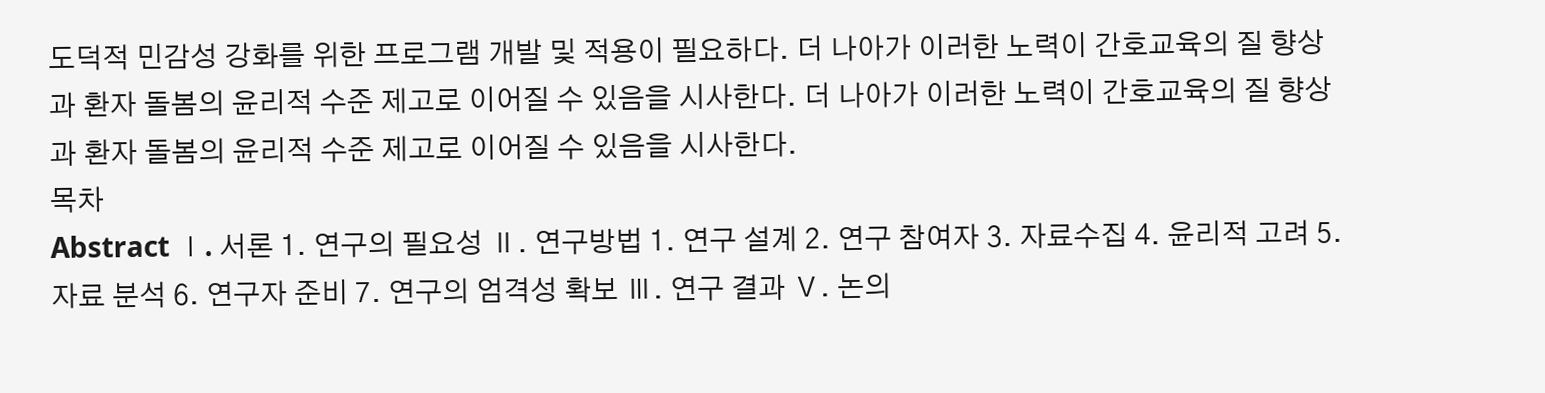도덕적 민감성 강화를 위한 프로그램 개발 및 적용이 필요하다. 더 나아가 이러한 노력이 간호교육의 질 향상과 환자 돌봄의 윤리적 수준 제고로 이어질 수 있음을 시사한다. 더 나아가 이러한 노력이 간호교육의 질 향상과 환자 돌봄의 윤리적 수준 제고로 이어질 수 있음을 시사한다.
목차
Abstract Ⅰ. 서론 1. 연구의 필요성 Ⅱ. 연구방법 1. 연구 설계 2. 연구 참여자 3. 자료수집 4. 윤리적 고려 5. 자료 분석 6. 연구자 준비 7. 연구의 엄격성 확보 Ⅲ. 연구 결과 Ⅴ. 논의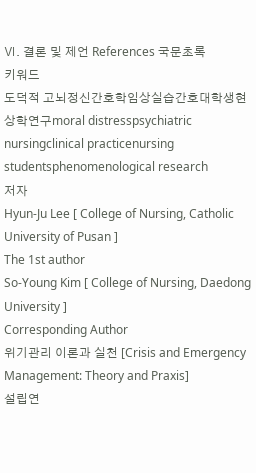Ⅵ. 결론 및 제언 References 국문초록
키워드
도덕적 고뇌정신간호학임상실습간호대학생현상학연구moral distresspsychiatric nursingclinical practicenursing studentsphenomenological research
저자
Hyun-Ju Lee [ College of Nursing, Catholic University of Pusan ]
The 1st author
So-Young Kim [ College of Nursing, Daedong University ]
Corresponding Author
위기관리 이론과 실천 [Crisis and Emergency Management: Theory and Praxis]
설립연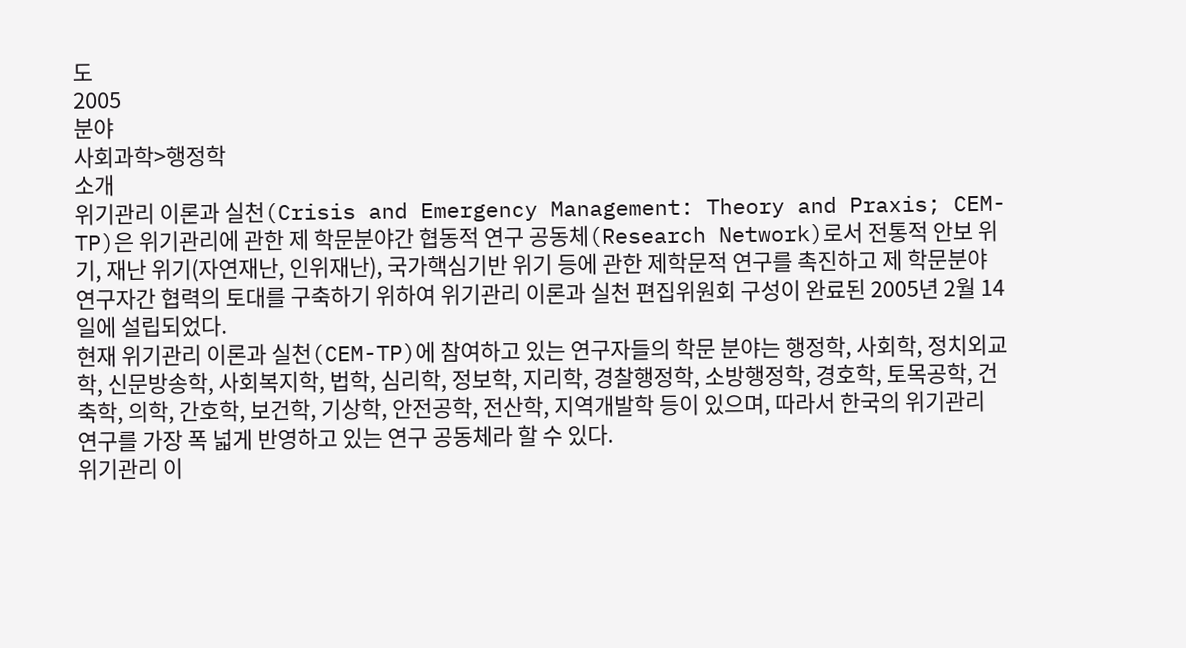도
2005
분야
사회과학>행정학
소개
위기관리 이론과 실천(Crisis and Emergency Management: Theory and Praxis; CEM-TP)은 위기관리에 관한 제 학문분야간 협동적 연구 공동체(Research Network)로서 전통적 안보 위기, 재난 위기(자연재난, 인위재난), 국가핵심기반 위기 등에 관한 제학문적 연구를 촉진하고 제 학문분야 연구자간 협력의 토대를 구축하기 위하여 위기관리 이론과 실천 편집위원회 구성이 완료된 2005년 2월 14일에 설립되었다.
현재 위기관리 이론과 실천(CEM-TP)에 참여하고 있는 연구자들의 학문 분야는 행정학, 사회학, 정치외교학, 신문방송학, 사회복지학, 법학, 심리학, 정보학, 지리학, 경찰행정학, 소방행정학, 경호학, 토목공학, 건축학, 의학, 간호학, 보건학, 기상학, 안전공학, 전산학, 지역개발학 등이 있으며, 따라서 한국의 위기관리 연구를 가장 폭 넓게 반영하고 있는 연구 공동체라 할 수 있다.
위기관리 이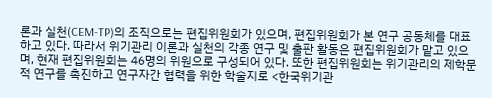론과 실천(CEM-TP)의 조직으로는 편집위원회가 있으며, 편집위원회가 본 연구 공동체를 대표하고 있다. 따라서 위기관리 이론과 실천의 각종 연구 및 출판 활동은 편집위원회가 맡고 있으며, 현재 편집위원회는 46명의 위원으로 구성되어 있다. 또한 편집위원회는 위기관리의 제학문적 연구를 촉진하고 연구자간 협력을 위한 학술지로 <한국위기관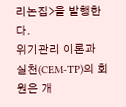리논집>을 발행한다.
위기관리 이론과 실천(CEM-TP)의 회원은 개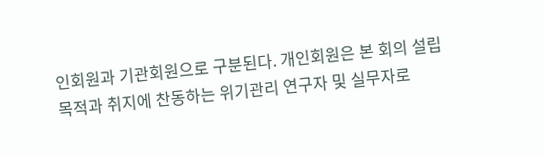인회원과 기관회원으로 구분된다. 개인회원은 본 회의 설립 목적과 취지에 찬동하는 위기관리 연구자 및 실무자로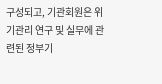구성되고, 기관회원은 위기관리 연구 및 실무에 관련된 정부기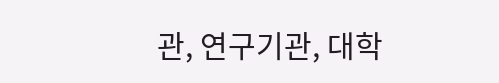관, 연구기관, 대학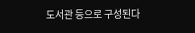도서관 등으로 구성된다